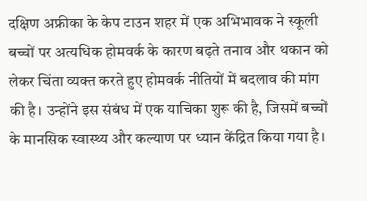दक्षिण अफ्रीका के केप टाउन शहर में एक अभिभावक ने स्कूली बच्चों पर अत्यधिक होमवर्क के कारण बढ़ते तनाव और थकान को लेकर चिंता व्यक्त करते हुए होमवर्क नीतियों में बदलाव की मांग की है। उन्होंने इस संबंध में एक याचिका शुरू की है, जिसमें बच्चों के मानसिक स्वास्थ्य और कल्याण पर ध्यान केंद्रित किया गया है।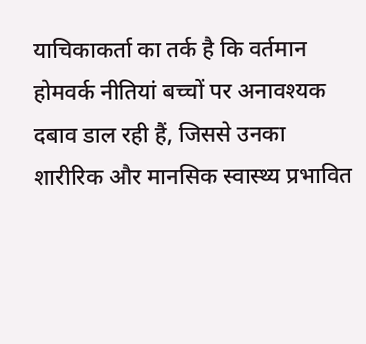याचिकाकर्ता का तर्क है कि वर्तमान होमवर्क नीतियां बच्चों पर अनावश्यक दबाव डाल रही हैं, जिससे उनका शारीरिक और मानसिक स्वास्थ्य प्रभावित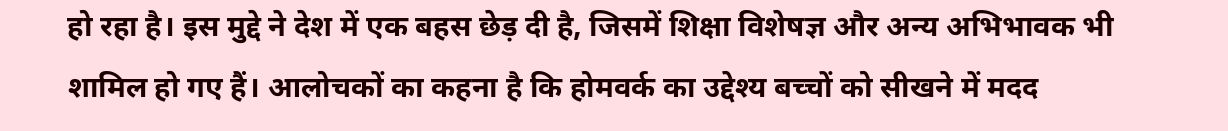हो रहा है। इस मुद्दे ने देश में एक बहस छेड़ दी है, जिसमें शिक्षा विशेषज्ञ और अन्य अभिभावक भी शामिल हो गए हैं। आलोचकों का कहना है कि होमवर्क का उद्देश्य बच्चों को सीखने में मदद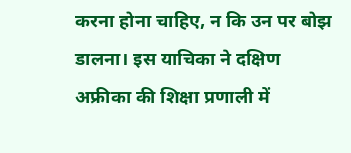करना होना चाहिए, न कि उन पर बोझ डालना। इस याचिका ने दक्षिण अफ्रीका की शिक्षा प्रणाली में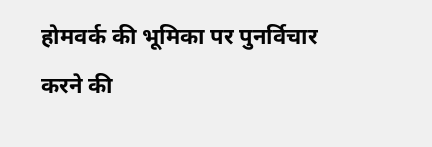होमवर्क की भूमिका पर पुनर्विचार करने की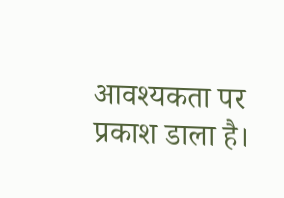आवश्यकता पर प्रकाश डाला है।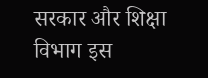सरकार और शिक्षा विभाग इस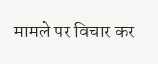मामले पर विचार कर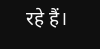रहे हैं।